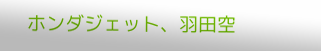ホンダジェット、羽田空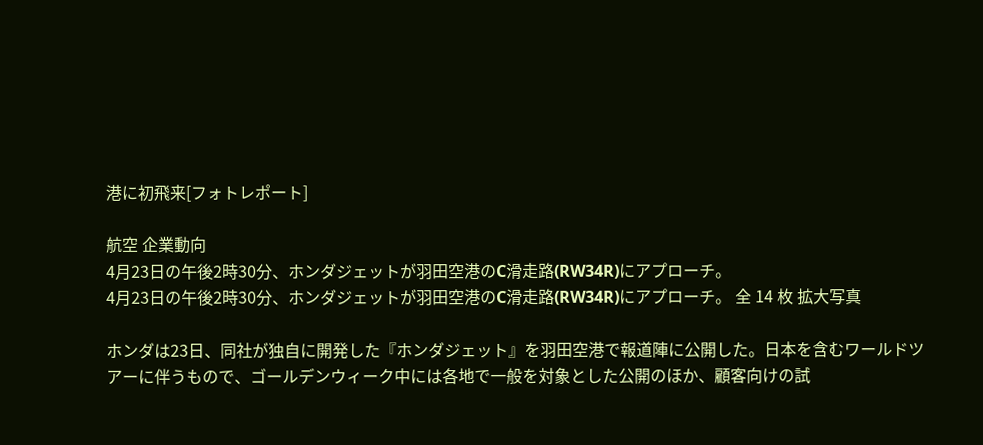港に初飛来[フォトレポート]

航空 企業動向
4月23日の午後2時30分、ホンダジェットが羽田空港のC滑走路(RW34R)にアプローチ。
4月23日の午後2時30分、ホンダジェットが羽田空港のC滑走路(RW34R)にアプローチ。 全 14 枚 拡大写真

ホンダは23日、同社が独自に開発した『ホンダジェット』を羽田空港で報道陣に公開した。日本を含むワールドツアーに伴うもので、ゴールデンウィーク中には各地で一般を対象とした公開のほか、顧客向けの試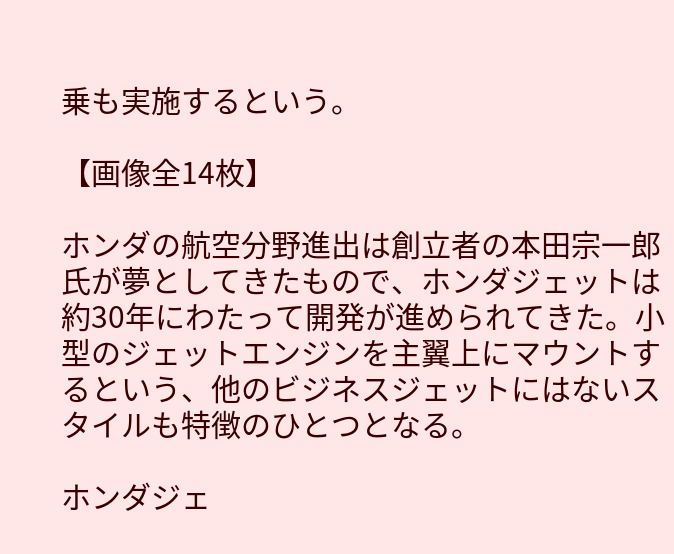乗も実施するという。

【画像全14枚】

ホンダの航空分野進出は創立者の本田宗一郎氏が夢としてきたもので、ホンダジェットは約30年にわたって開発が進められてきた。小型のジェットエンジンを主翼上にマウントするという、他のビジネスジェットにはないスタイルも特徴のひとつとなる。

ホンダジェ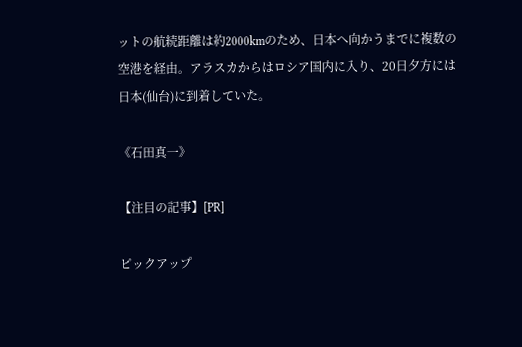ットの航続距離は約2000kmのため、日本へ向かうまでに複数の空港を経由。アラスカからはロシア国内に入り、20日夕方には日本(仙台)に到着していた。

《石田真一》

【注目の記事】[PR]

ピックアップ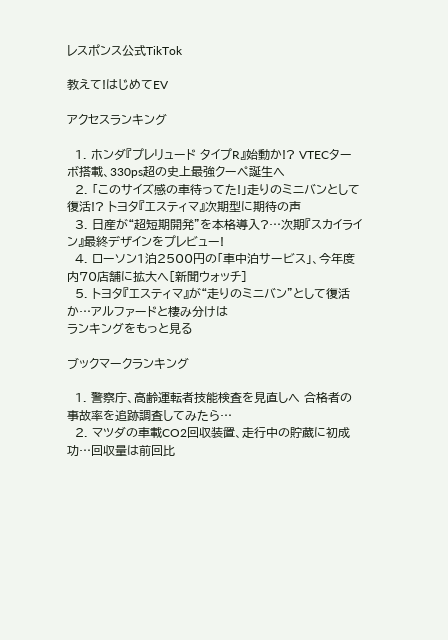レスポンス公式TikTok

教えて!はじめてEV

アクセスランキング

  1. ホンダ『プレリュード タイプR』始動か!? VTECターボ搭載、330ps超の史上最強クーペ誕生へ
  2. 「このサイズ感の車待ってた!」走りのミニバンとして復活!? トヨタ『エスティマ』次期型に期待の声
  3. 日産が“超短期開発”を本格導入?…次期『スカイライン』最終デザインをプレビュー!
  4. ローソン1泊2500円の「車中泊サービス」、今年度内70店舗に拡大へ[新聞ウォッチ]
  5. トヨタ『エスティマ』が“走りのミニバン”として復活か…アルファードと棲み分けは
ランキングをもっと見る

ブックマークランキング

  1. 警察庁、高齢運転者技能検査を見直しへ 合格者の事故率を追跡調査してみたら…
  2. マツダの車載CO2回収装置、走行中の貯蔵に初成功…回収量は前回比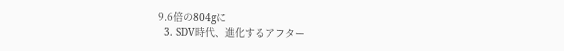9.6倍の804gに
  3. SDV時代、進化するアフター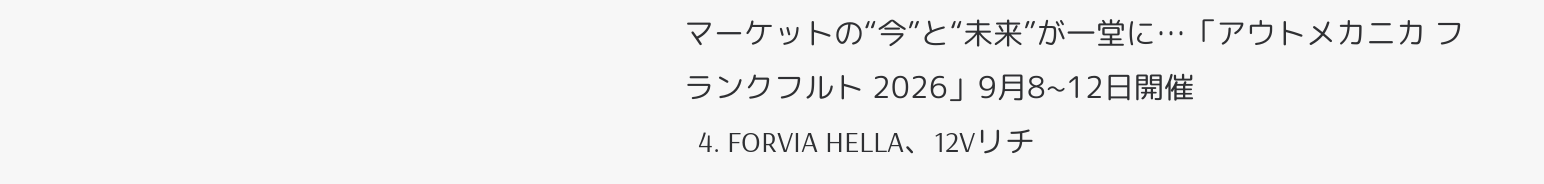マーケットの“今”と“未来”が一堂に…「アウトメカニカ フランクフルト 2026」9月8~12日開催
  4. FORVIA HELLA、12Vリチ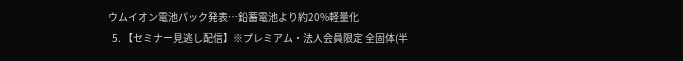ウムイオン電池パック発表…鉛蓄電池より約20%軽量化
  5. 【セミナー見逃し配信】※プレミアム・法人会員限定 全固体(半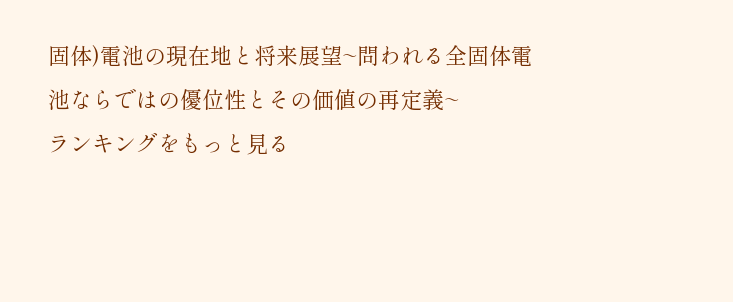固体)電池の現在地と将来展望~問われる全固体電池ならではの優位性とその価値の再定義~
ランキングをもっと見る